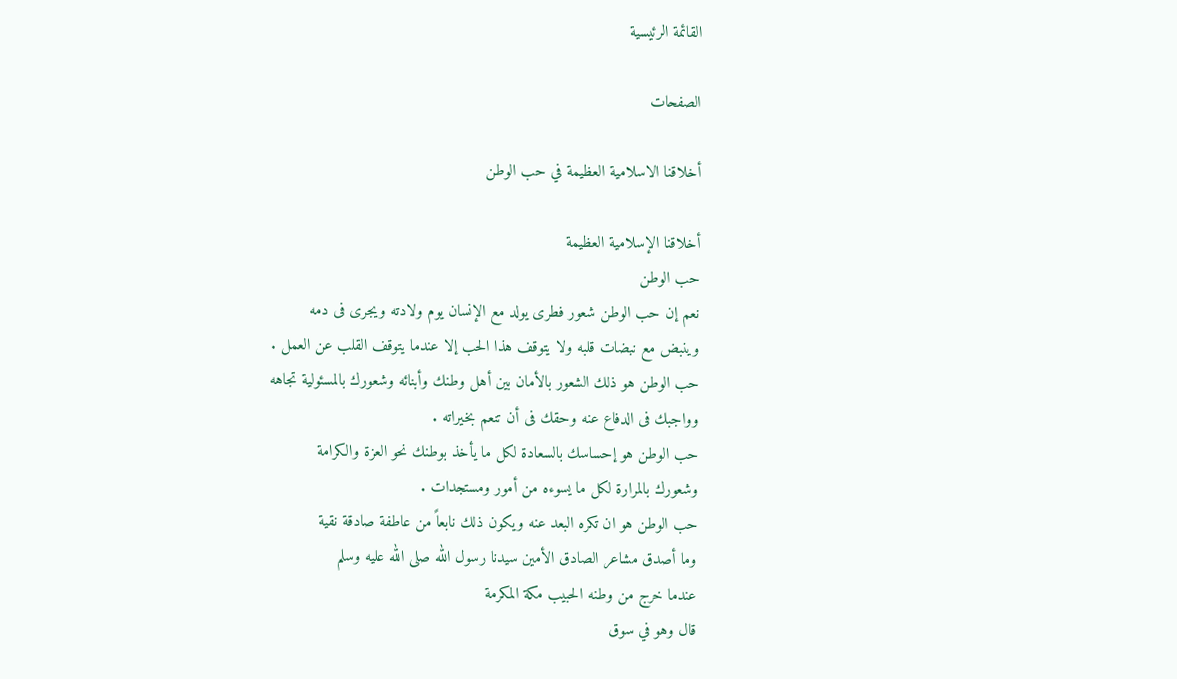القائمة الرئيسية

الصفحات

أخلاقنا الاسلامية العظيمة في حب الوطن

أخلاقنا الإسلامية العظيمة
حب الوطن
نعم إن حب الوطن شعور فطرى يولد مع الإنسان يوم ولادته ويجرى فى دمه
وينبض مع نبضات قلبه ولا يتوقف هذا الحب إلا عندما يتوقف القلب عن العمل .
حب الوطن هو ذلك الشعور بالأمان بين أهل وطنك وأبنائه وشعورك بالمسئولية تجاهه
وواجبك فى الدفاع عنه وحقك فى أن تنعم بخيراته .
حب الوطن هو إحساسك بالسعادة لكل ما يأخذ بوطنك نحو العزة والكرامة
وشعورك بالمرارة لكل ما يسوءه من أمور ومستجدات .
حب الوطن هو ان تكره البعد عنه ويكون ذلك نابعاً من عاطفة صادقة نقية
وما أصدق مشاعر الصادق الأمين سيدنا رسول الله صلى الله عليه وسلم
عندما خرج من وطنه الحبيب مكة المكرمة
قال وهو في سوق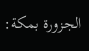الجزورة بمكة: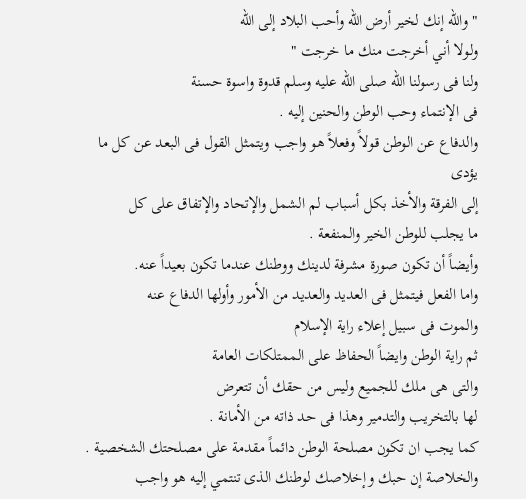" والله إنك لخير أرض الله وأحب البلاد إلى الله
ولولا أني أخرجت منك ما خرجت "
ولنا فى رسولنا الله صلى الله عليه وسلم قدوة واسوة حسنة
فى الإنتماء وحب الوطن والحنين إليه .
والدفاع عن الوطن قولاً وفعلاً هو واجب ويتمثل القول فى البعد عن كل ما يؤدى
إلى الفرقة والأخذ بكل أسباب لم الشمل والإتحاد والإتفاق على كل
ما يجلب للوطن الخير والمنفعة .
وأيضاً أن تكون صورة مشرفة لدينك ووطنك عندما تكون بعيداً عنه.
واما الفعل فيتمثل فى العديد والعديد من الأمور وأولها الدفاع عنه
والموت فى سبيل إعلاء راية الإسلام
ثم راية الوطن وايضاً الحفاظ على الممتلكات العامة
والتى هى ملك للجميع وليس من حقك أن تتعرض
لها بالتخريب والتدمير وهذا فى حد ذاته من الأمانة .
كما يجب ان تكون مصلحة الوطن دائماً مقدمة على مصلحتك الشخصية .
والخلاصة إن حبك وإخلاصك لوطنك الذى تنتمي إليه هو واجب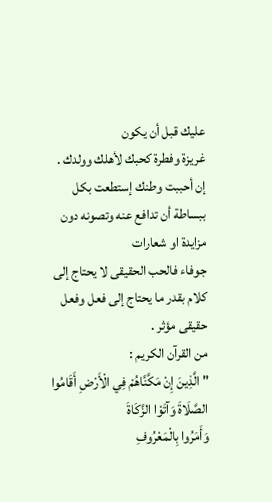عليك قبل أن يكون
غريزة وفطرة كحبك لأهلك وولدك .
إن أحببت وطنك إستطعت بكل ببساطة أن تدافع عنه وتصونه دون مزايدة او شعارات
جوفاء فالحب الحقيقى لا يحتاج إلى كلام بقدر ما يحتاج إلى فعل وفعل حقيقى مؤثر .
من القرآن الكريم :
" الَّذِينَ إِنْ مَكَّنَّاهُمْ فِي الْأَرْضِ أَقَامُوا الصَّلَاةَ وَآتَوْا الزَّكَاةَ
وَأَمَرُوا بِالْمَعْرُوفِ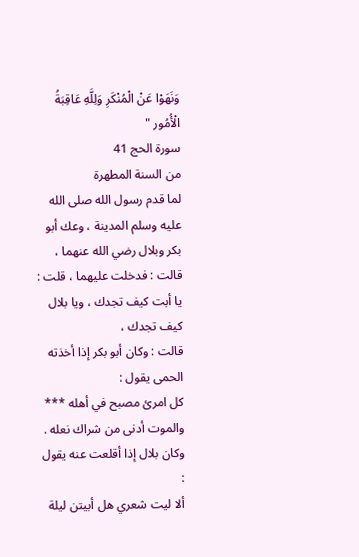وَنَهَوْا عَنْ الْمُنْكَرِ وَلِلَّهِ عَاقِبَةُ الْأُمُور "
سورة الحج 41
من السنة المطهرة
لما قدم رسول الله صلى الله عليه وسلم المدينة ، وعك أبو بكر وبلال رضي الله عنهما ،
قالت : فدخلت عليهما ، قلت : يا أبت كيف تجدك ، ويا بلال كيف تجدك ،
قالت : وكان أبو بكر إذا أخذته الحمى يقول :
كل امرئ مصبح في أهله *** والموت أدنى من شراك نعله . وكان بلال إذا أقلعت عنه يقول :
ألا ليت شعري هل أبيتن ليلة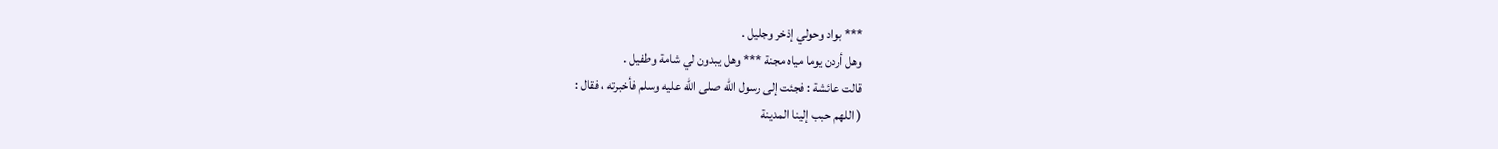*** بواد وحولي إذخر وجليل .
وهل أردن يوما مياه مجنة *** وهل يبدون لي شامة وطفيل .
قالت عائشة : فجئت إلى رسول الله صلى الله عليه وسلم فأخبرته ، فقال :
( اللهم حبب إلينا المدينة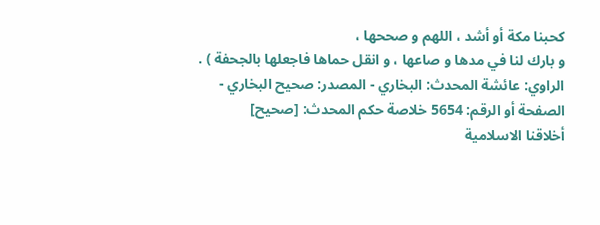كحبنا مكة أو أشد ، اللهم و صححها ،
و بارك لنا في مدها و صاعها ، و انقل حماها فاجعلها بالجحفة ) .
الراوي: عائشة المحدث: البخاري - المصدر: صحيح البخاري -
الصفحة أو الرقم: 5654 خلاصة حكم المحدث: [صحيح]
أخلاقنا الاسلامية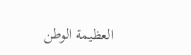العظيمة الوطن